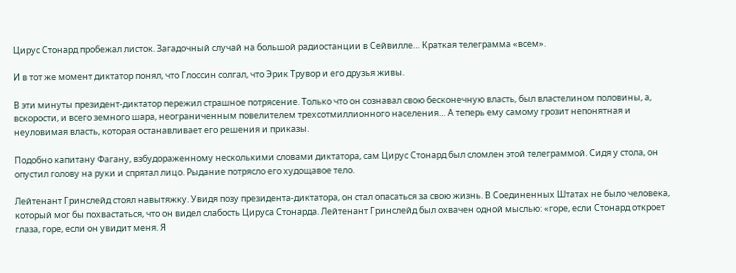Цирус Стонард пробежал листок. Загадочный случай на большой радиостанции в Сейвилле… Краткая телеграмма «всем».

И в тот же момент диктатор понял, что Глоссин солгал, что Эрик Трувор и его друзья живы.

В эти минуты президент-диктатор пережил страшное потрясение. Только что он сознавал свою бесконечную власть, был властелином половины, а, вскорости, и всего земного шара, неограниченным повелителем трехсотмиллионного населения… А теперь ему самому грозит непонятная и неуловимая власть, которая останавливает его решения и приказы.

Подобно капитану Фагану, взбудораженному несколькими словами диктатора, сам Цирус Стонард был сломлен этой телеграммой. Сидя у стола, он опустил голову на руки и спрятал лицо. Рыдание потрясло его худощавое тело.

Лейтенант Гринслейд стоял навытяжку. Увидя позу президента-диктатора, он стал опасаться за свою жизнь. В Соединенных Штатах не было человека, который мог бы похвастаться, что он видел слабость Цируса Стонарда. Лейтенант Гринслейд был охвачен одной мыслью: «горе, если Стонард откроет глаза, горе, если он увидит меня. Я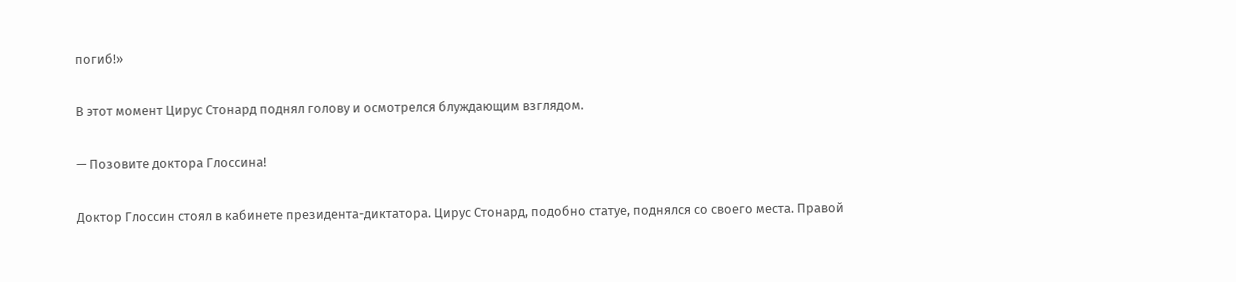погиб!»

В этот момент Цирус Стонард поднял голову и осмотрелся блуждающим взглядом.

— Позовите доктора Глоссина!

Доктор Глоссин стоял в кабинете президента-диктатора. Цирус Стонард, подобно статуе, поднялся со своего места. Правой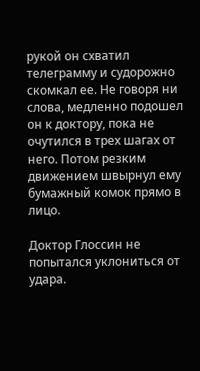рукой он схватил телеграмму и судорожно скомкал ее. Не говоря ни слова, медленно подошел он к доктору, пока не очутился в трех шагах от него. Потом резким движением швырнул ему бумажный комок прямо в лицо.

Доктор Глоссин не попытался уклониться от удара.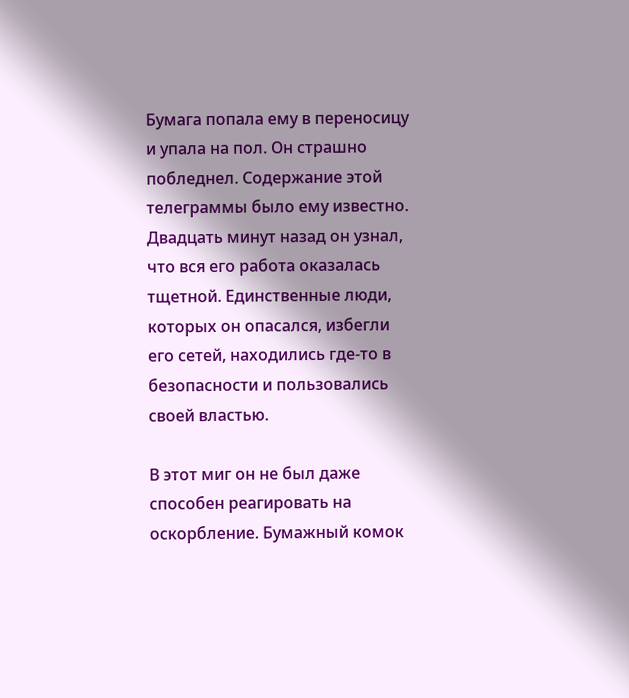Бумага попала ему в переносицу и упала на пол. Он страшно побледнел. Содержание этой телеграммы было ему известно. Двадцать минут назад он узнал, что вся его работа оказалась тщетной. Единственные люди, которых он опасался, избегли его сетей, находились где-то в безопасности и пользовались своей властью.

В этот миг он не был даже способен реагировать на оскорбление. Бумажный комок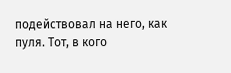подействовал на него, как пуля. Тот, в кого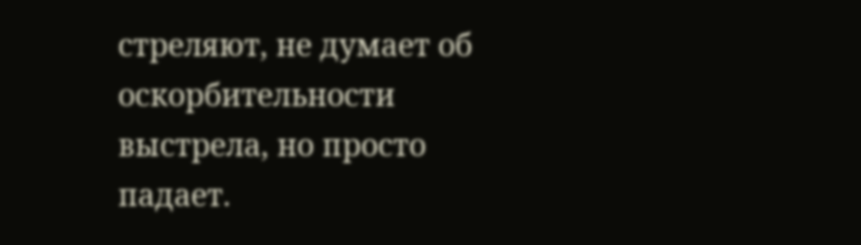стреляют, не думает об оскорбительности выстрела, но просто падает.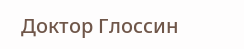Доктор Глоссин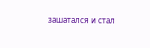зашатался и стал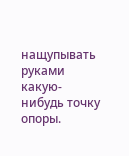нащупывать руками какую-нибудь точку опоры.